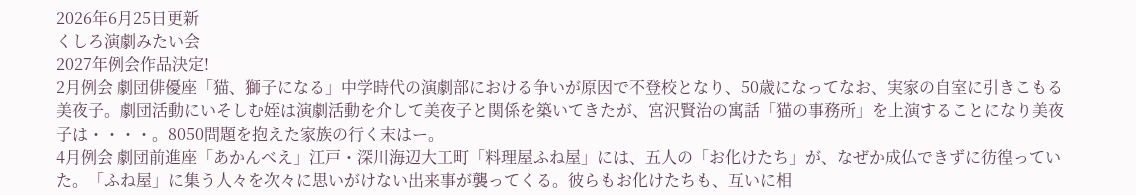2026年6月25日更新
くしろ演劇みたい会
2027年例会作品決定!
2月例会 劇団俳優座「猫、獅子になる」中学時代の演劇部における争いが原因で不登校となり、50歳になってなお、実家の自室に引きこもる美夜子。劇団活動にいそしむ姪は演劇活動を介して美夜子と関係を築いてきたが、宮沢賢治の寓話「猫の事務所」を上演することになり美夜子は・・・・。8050問題を抱えた家族の行く末はー。
4月例会 劇団前進座「あかんべえ」江戸・深川海辺大工町「料理屋ふね屋」には、五人の「お化けたち」が、なぜか成仏できずに彷徨っていた。「ふね屋」に集う人々を次々に思いがけない出来事が襲ってくる。彼らもお化けたちも、互いに相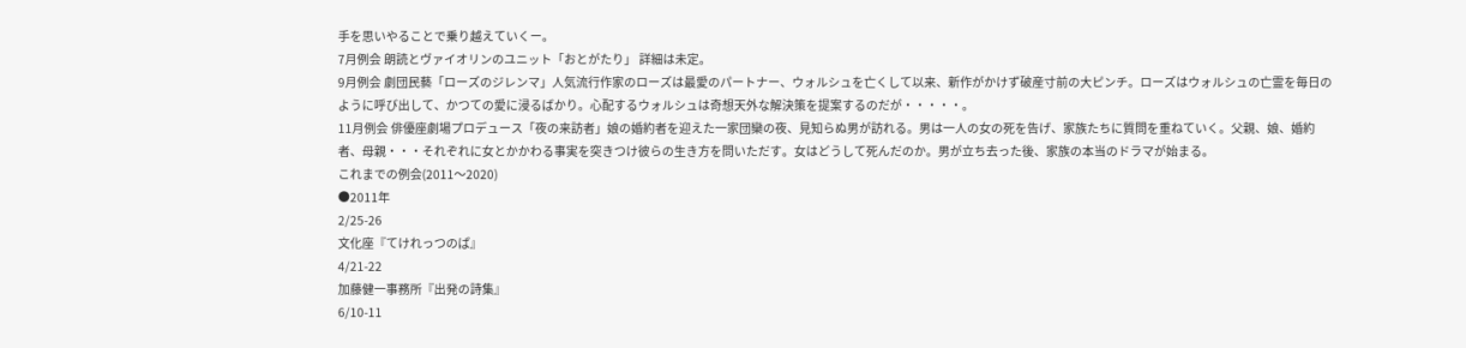手を思いやることで乗り越えていくー。
7月例会 朗読とヴァイオリンのユニット「おとがたり」 詳細は未定。
9月例会 劇団民藝「ローズのジレンマ」人気流行作家のローズは最愛のパートナー、ウォルシュを亡くして以来、新作がかけず破産寸前の大ピンチ。ローズはウォルシュの亡霊を毎日のように呼び出して、かつての愛に浸るばかり。心配するウォルシュは奇想天外な解決策を提案するのだが・・・・・。
11月例会 俳優座劇場プロデュース「夜の来訪者」娘の婚約者を迎えた一家団欒の夜、見知らぬ男が訪れる。男は一人の女の死を告げ、家族たちに質問を重ねていく。父親、娘、婚約者、母親・・・それぞれに女とかかわる事実を突きつけ彼らの生き方を問いただす。女はどうして死んだのか。男が立ち去った後、家族の本当のドラマが始まる。
これまでの例会(2011〜2020)
●2011年
2/25-26
文化座『てけれっつのぱ』
4/21-22
加藤健一事務所『出発の詩集』
6/10-11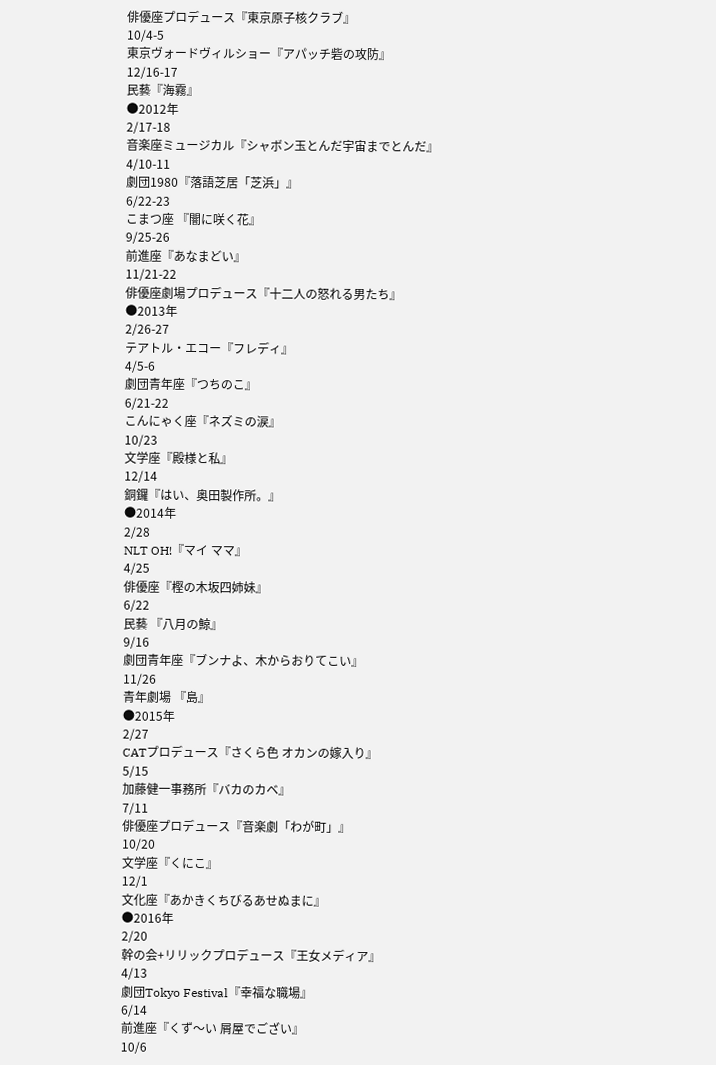俳優座プロデュース『東京原子核クラブ』
10/4-5
東京ヴォードヴィルショー『アパッチ砦の攻防』
12/16-17
民藝『海霧』
●2012年
2/17-18
音楽座ミュージカル『シャボン玉とんだ宇宙までとんだ』
4/10-11
劇団1980『落語芝居「芝浜」』
6/22-23
こまつ座 『闇に咲く花』
9/25-26
前進座『あなまどい』
11/21-22
俳優座劇場プロデュース『十二人の怒れる男たち』
●2013年
2/26-27
テアトル・エコー『フレディ』
4/5-6
劇団青年座『つちのこ』
6/21-22
こんにゃく座『ネズミの涙』
10/23
文学座『殿様と私』
12/14
銅鑼『はい、奥田製作所。』
●2014年
2/28
NLT OH!『マイ ママ』
4/25
俳優座『樫の木坂四姉妹』
6/22
民藝 『八月の鯨』
9/16
劇団青年座『ブンナよ、木からおりてこい』
11/26
青年劇場 『島』
●2015年
2/27
CATプロデュース『さくら色 オカンの嫁入り』
5/15
加藤健一事務所『バカのカベ』
7/11
俳優座プロデュース『音楽劇「わが町」』
10/20
文学座『くにこ』
12/1
文化座『あかきくちびるあせぬまに』
●2016年
2/20
幹の会+リリックプロデュース『王女メディア』
4/13
劇団Tokyo Festival『幸福な職場』
6/14
前進座『くず〜い 屑屋でござい』
10/6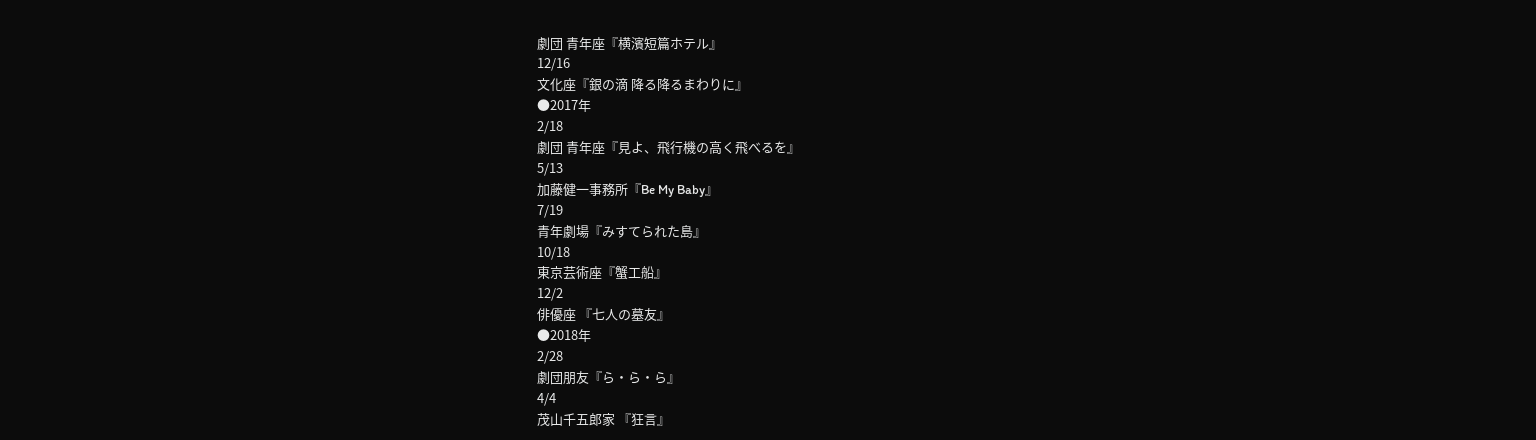劇団 青年座『横濱短篇ホテル』
12/16
文化座『銀の滴 降る降るまわりに』
●2017年
2/18
劇団 青年座『見よ、飛行機の高く飛べるを』
5/13
加藤健一事務所『Be My Baby』
7/19
青年劇場『みすてられた島』
10/18
東京芸術座『蟹工船』
12/2
俳優座 『七人の墓友』
●2018年
2/28
劇団朋友『ら・ら・ら』
4/4
茂山千五郎家 『狂言』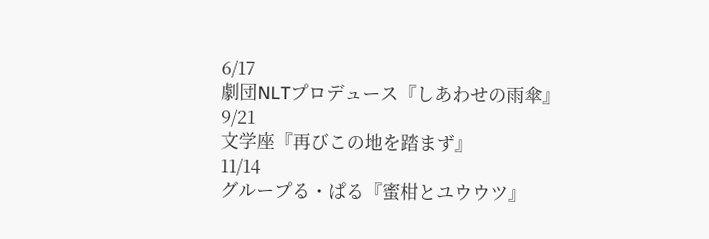6/17
劇団NLTプロデュース『しあわせの雨傘』
9/21
文学座『再びこの地を踏まず』
11/14
グループる・ぱる『蜜柑とユウウツ』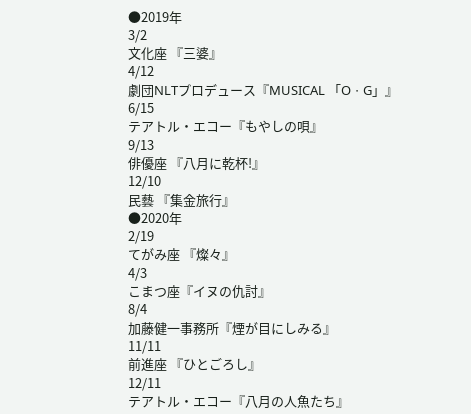●2019年
3/2
文化座 『三婆』
4/12
劇団NLTプロデュース『MUSICAL 「OㆍG」』
6/15
テアトル・エコー『もやしの唄』
9/13
俳優座 『八月に乾杯!』
12/10
民藝 『集金旅行』
●2020年
2/19
てがみ座 『燦々』
4/3
こまつ座『イヌの仇討』
8/4
加藤健一事務所『煙が目にしみる』
11/11
前進座 『ひとごろし』
12/11
テアトル・エコー『八月の人魚たち』